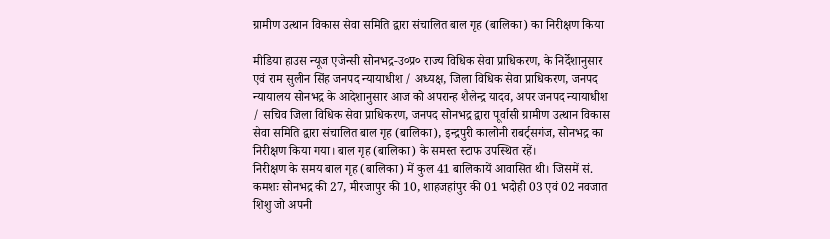ग्रामीण उत्थान विकास सेवा समिति द्वारा संचालित बाल गृह (बालिका) का निरीक्षण किया

मीडिया हाउस न्यूज एजेन्सी सोनभद्र-उ०प्र० राज्य विधिक सेवा प्राधिकरण, के निर्देशानुसार एवं राम सुलीन सिंह जनपद न्यायाधीश / अध्यक्ष, जिला विधिक सेवा प्राधिकरण, जनपद न्यायालय सोनभद्र के आदेशानुसार आज को अपरान्ह शैलेन्द्र यादव, अपर जनपद न्यायाधीश / सचिव जिला विधिक सेवा प्राधिकरण, जनपद सोनभद्र द्वारा पूर्वासी ग्रामीण उत्थान विकास सेवा समिति द्वारा संचालित बाल गृह (बालिका), इन्द्रपुरी कालोनी राबर्ट्सगंज, सोनभद्र का निरीक्षण किया गया। बाल गृह (बालिका) के समस्त स्टाफ उपस्थित रहें।
निरीक्षण के समय बाल गृह (बालिका) में कुल 41 बालिकायें आवासित थी। जिसमें सं. कमशः सोनभद्र की 27, मीरजापुर की 10, शाहजहांपुर की 01 भदोही 03 एवं 02 नवजात शिशु जो अपनी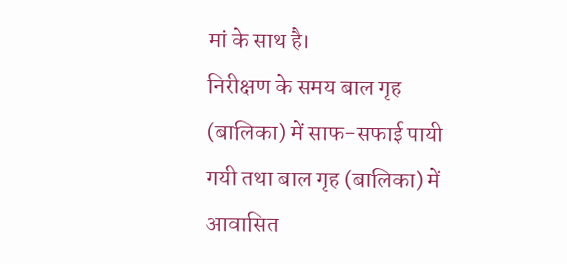मां के साथ है।
निरीक्षण के समय बाल गृह (बालिका) में साफ-सफाई पायी गयी तथा बाल गृह (बालिका) में आवासित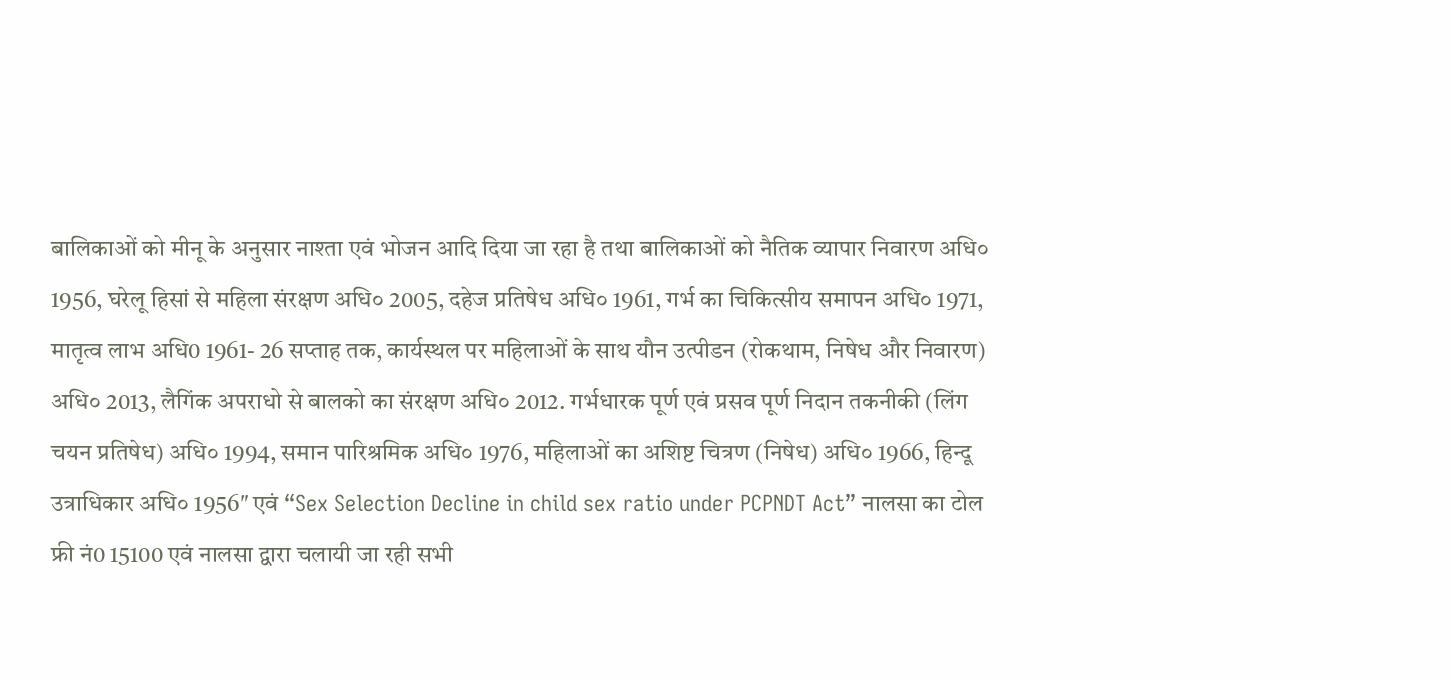बालिकाओं को मीनू के अनुसार नाश्ता एवं भोजन आदि दिया जा रहा है तथा बालिकाओं को नैतिक व्यापार निवारण अधि० 1956, घरेलू हिसां से महिला संरक्षण अधि० 2005, दहेज प्रतिषेध अधि० 1961, गर्भ का चिकित्सीय समापन अधि० 1971, मातृत्व लाभ अधि0 1961- 26 सप्ताह तक, कार्यस्थल पर महिलाओं के साथ यौन उत्पीडन (रोकथाम, निषेध और निवारण) अधि० 2013, लैगिंक अपराधो से बालको का संरक्षण अधि० 2012. गर्भधारक पूर्ण एवं प्रसव पूर्ण निदान तकनीकी (लिंग चयन प्रतिषेध) अधि० 1994, समान पारिश्रमिक अधि० 1976, महिलाओं का अशिष्ट चित्रण (निषेध) अधि० 1966, हिन्दू उत्राधिकार अधि० 1956″ एवं “Sex Selection Decline in child sex ratio under PCPNDT Act” नालसा का टोल फ्री नं0 15100 एवं नालसा द्वारा चलायी जा रही सभी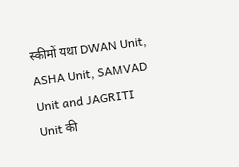स्कीमों यथा DWAN Unit, ASHA Unit, SAMVAD Unit and JAGRITI Unit की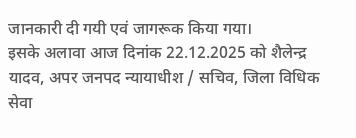जानकारी दी गयी एवं जागरूक किया गया।
इसके अलावा आज दिनांक 22.12.2025 को शैलेन्द्र यादव, अपर जनपद न्यायाधीश / सचिव, जिला विधिक सेवा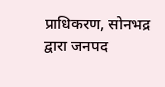प्राधिकरण, सोनभद्र द्वारा जनपद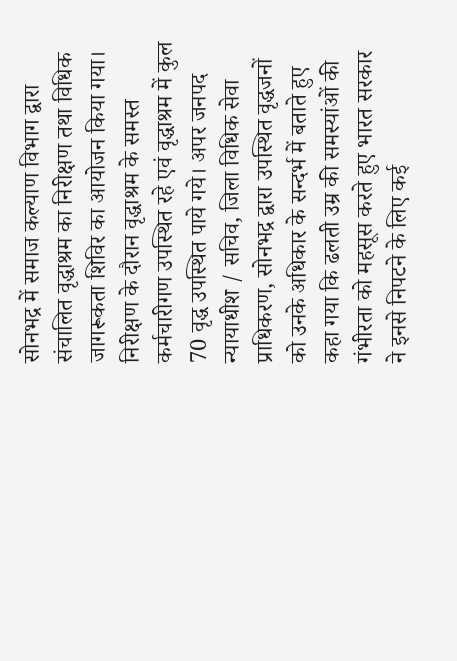सोनभद्र में समाज कल्याण विभाग द्वारा संचालित वृद्धाश्रम का निरीक्षण तथा विधिक जागरूकता शिविर का आयोजन किया गया। निरीक्षण के दौरान वृद्धाश्रम के समस्त कर्मचारीगण उपस्थित रहे एवं वृद्धाश्रम में कुल 70 वृद्ध उपस्थित पाये गये। अपर जनपद न्यायाधीश / सचिव, जिला विधिक सेवा प्राधिकरण, सोनभद्र द्वारा उपस्थित वृद्धजनों को उनके अधिकार के सन्दर्भ में बताते हुए कहा गया कि ढलती उम्र की समस्यांओं की गंभीरता को महसूस करते हुए भारत सरकार ने इनसे निपटने के लिए कई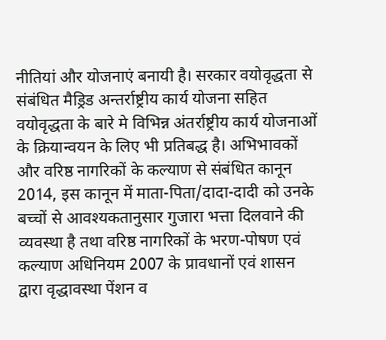नीतियां और योजनाएं बनायी है। सरकार वयोवृद्धता से संबंधित मैड्रिड अन्तर्राष्ट्रीय कार्य योजना सहित वयोवृद्धता के बारे मे विभिन्न अंतर्राष्ट्रीय कार्य योजनाओं के क्रियान्वयन के लिए भी प्रतिबद्ध है। अभिभावकों और वरिष्ठ नागरिकों के कल्याण से संबंधित कानून 2014, इस कानून में माता-पिता/दादा-दादी को उनके बच्चों से आवश्यकतानुसार गुजारा भत्ता दिलवाने की व्यवस्था है तथा वरिष्ठ नागरिकों के भरण-पोषण एवं कल्याण अधिनियम 2007 के प्रावधानों एवं शासन द्वारा वृद्धावस्था पेंशन व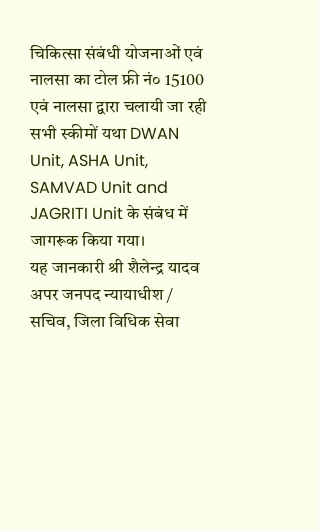चिकित्सा संबंधी योजनाओं एवं नालसा का टोल फ्री नं० 15100 एवं नालसा द्वारा चलायी जा रही सभी स्कीमों यथा DWAN Unit, ASHA Unit, SAMVAD Unit and JAGRITI Unit के संबंध में जागरूक किया गया।
यह जानकारी श्री शैलेन्द्र यादव अपर जनपद न्यायाधीश / सचिव, जिला विधिक सेवा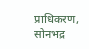प्राधिकरण, सोनभद्र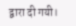द्वारा दी गयी।